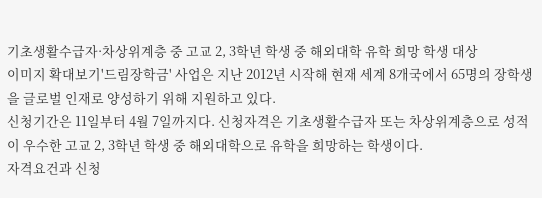기초생활수급자·차상위계층 중 고교 2, 3학년 학생 중 해외대학 유학 희망 학생 대상
이미지 확대보기'드림장학금' 사업은 지난 2012년 시작해 현재 세계 8개국에서 65명의 장학생을 글로벌 인재로 양성하기 위해 지원하고 있다.
신청기간은 11일부터 4월 7일까지다. 신청자격은 기초생활수급자 또는 차상위계층으로 성적이 우수한 고교 2, 3학년 학생 중 해외대학으로 유학을 희망하는 학생이다.
자격요건과 신청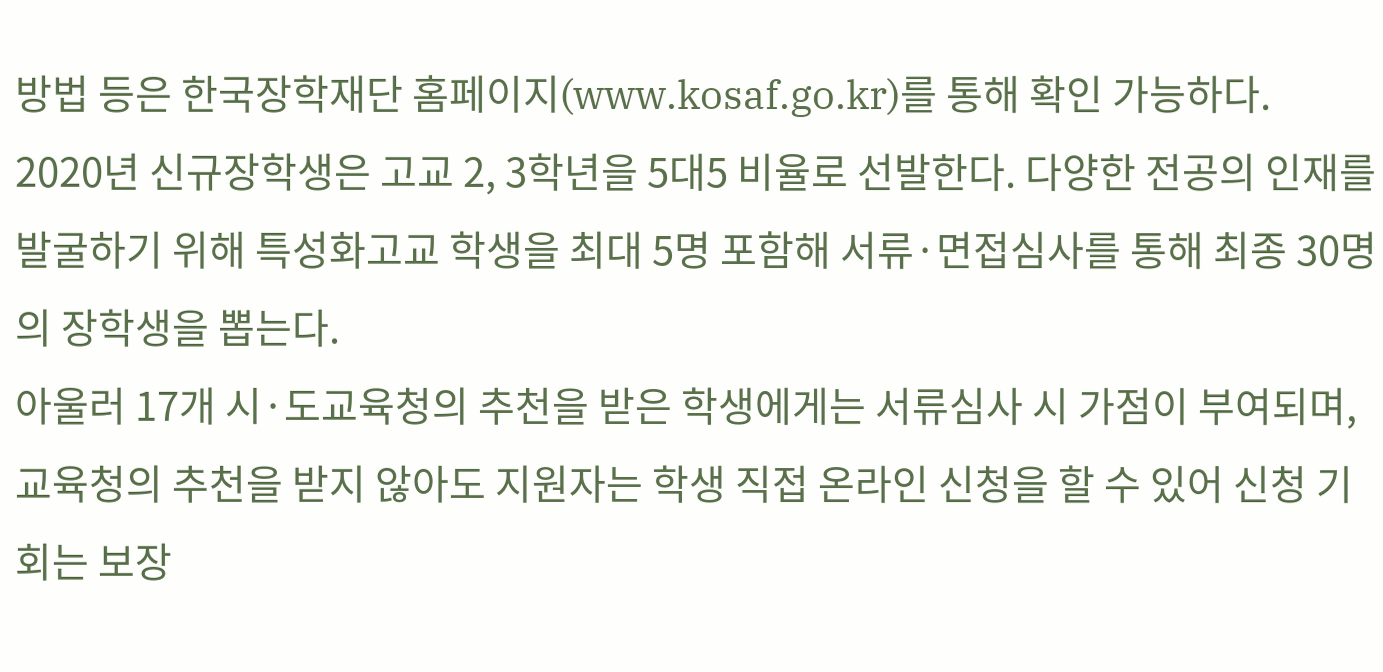방법 등은 한국장학재단 홈페이지(www.kosaf.go.kr)를 통해 확인 가능하다.
2020년 신규장학생은 고교 2, 3학년을 5대5 비율로 선발한다. 다양한 전공의 인재를 발굴하기 위해 특성화고교 학생을 최대 5명 포함해 서류·면접심사를 통해 최종 30명의 장학생을 뽑는다.
아울러 17개 시·도교육청의 추천을 받은 학생에게는 서류심사 시 가점이 부여되며, 교육청의 추천을 받지 않아도 지원자는 학생 직접 온라인 신청을 할 수 있어 신청 기회는 보장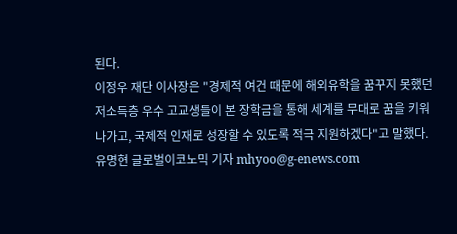된다.
이정우 재단 이사장은 "경제적 여건 때문에 해외유학을 꿈꾸지 못했던 저소득층 우수 고교생들이 본 장학금을 통해 세계를 무대로 꿈을 키워나가고, 국제적 인재로 성장할 수 있도록 적극 지원하겠다"고 말했다.
유명현 글로벌이코노믹 기자 mhyoo@g-enews.com